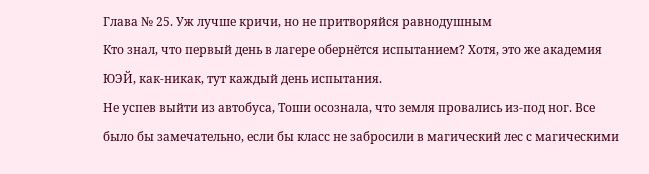Глава № 25. Уж лучше кричи, но не притворяйся равнодушным
Кто знал, что первый день в лагере обернётся испытанием? Хотя, это же академия ЮЭЙ, как-никак, тут каждый день испытания.
Не успев выйти из автобуса, Тоши осознала, что земля провались из-под ног. Все было бы замечательно, если бы класс не забросили в магический лес с магическими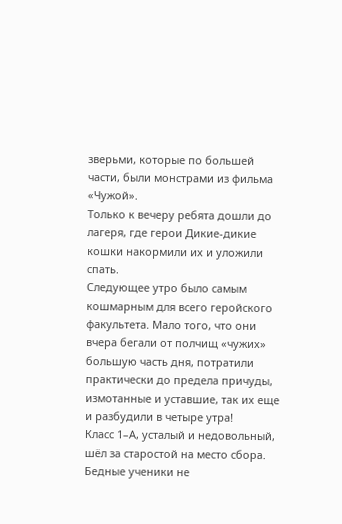зверьми, которые по большей части, были монстрами из фильма «Чужой».
Только к вечеру ребята дошли до лагеря, где герои Дикие-дикие кошки накормили их и уложили спать.
Следующее утро было самым кошмарным для всего геройского факультета. Мало того, что они вчера бегали от полчищ «чужих» большую часть дня, потратили практически до предела причуды, измотанные и уставшие, так их еще и разбудили в четыре утра!
Класс 1–А, усталый и недовольный, шёл за старостой на место сбора. Бедные ученики не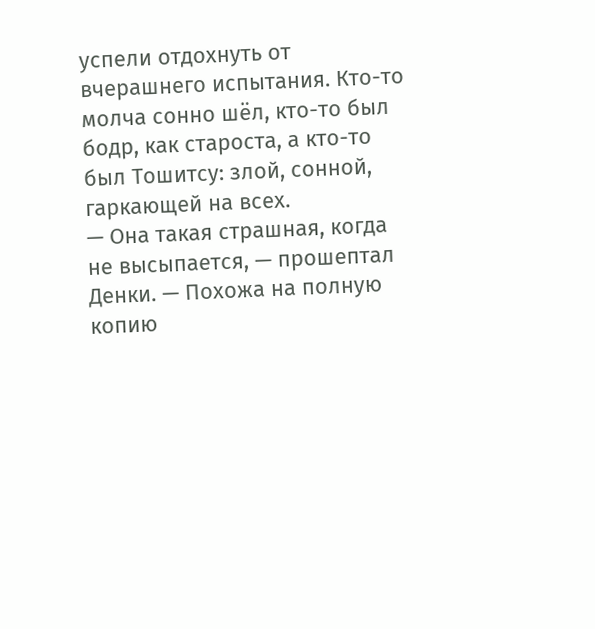успели отдохнуть от вчерашнего испытания. Кто-то молча сонно шёл, кто-то был бодр, как староста, а кто-то был Тошитсу: злой, сонной, гаркающей на всех.
— Она такая страшная, когда не высыпается, — прошептал Денки. — Похожа на полную копию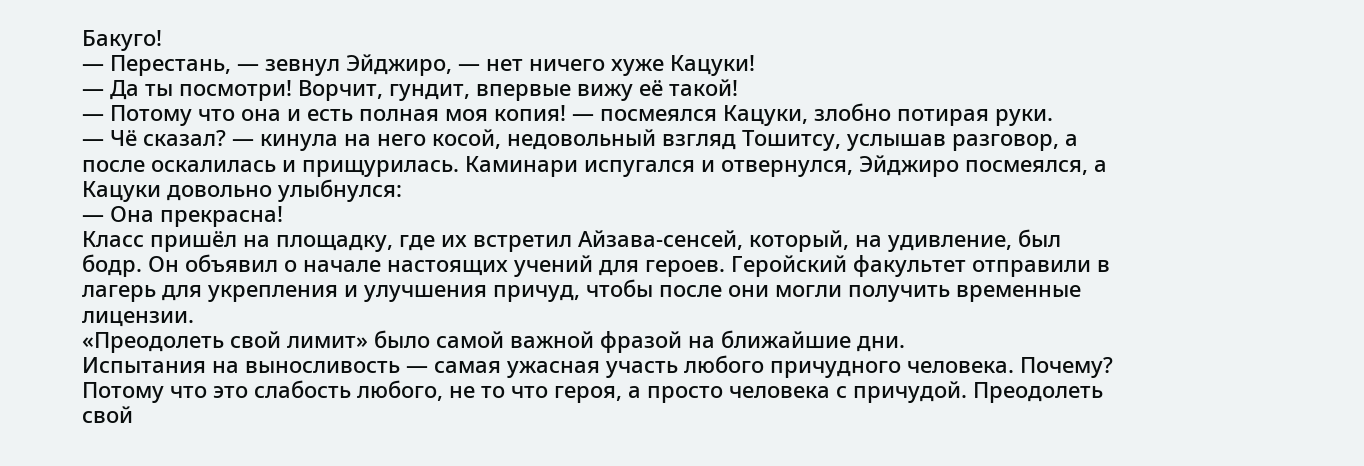Бакуго!
— Перестань, — зевнул Эйджиро, — нет ничего хуже Кацуки!
— Да ты посмотри! Ворчит, гундит, впервые вижу её такой!
— Потому что она и есть полная моя копия! — посмеялся Кацуки, злобно потирая руки.
— Чё сказал? — кинула на него косой, недовольный взгляд Тошитсу, услышав разговор, а после оскалилась и прищурилась. Каминари испугался и отвернулся, Эйджиро посмеялся, а Кацуки довольно улыбнулся:
— Она прекрасна!
Класс пришёл на площадку, где их встретил Айзава-сенсей, который, на удивление, был бодр. Он объявил о начале настоящих учений для героев. Геройский факультет отправили в лагерь для укрепления и улучшения причуд, чтобы после они могли получить временные лицензии.
«Преодолеть свой лимит» было самой важной фразой на ближайшие дни.
Испытания на выносливость — самая ужасная участь любого причудного человека. Почему? Потому что это слабость любого, не то что героя, а просто человека с причудой. Преодолеть свой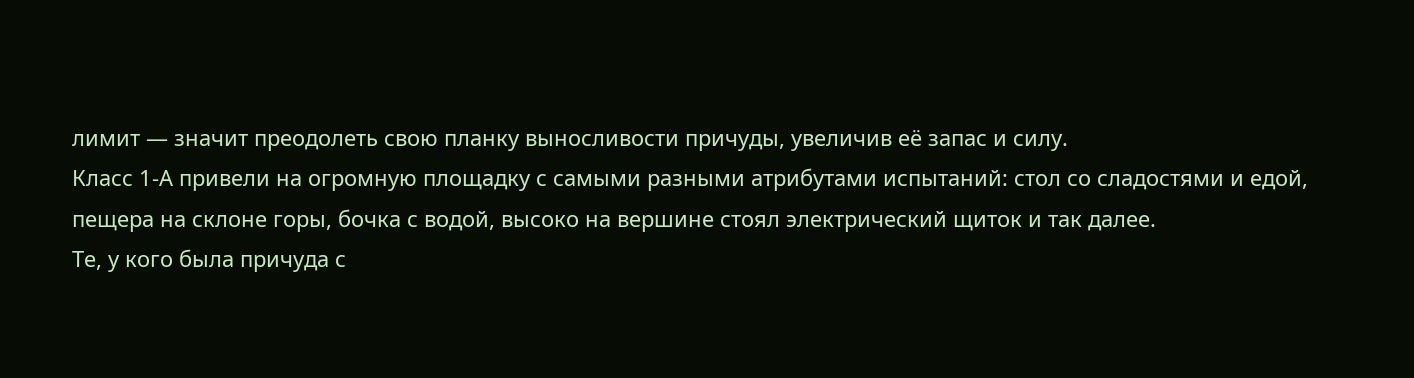лимит — значит преодолеть свою планку выносливости причуды, увеличив её запас и силу.
Класс 1-А привели на огромную площадку с самыми разными атрибутами испытаний: стол со сладостями и едой, пещера на склоне горы, бочка с водой, высоко на вершине стоял электрический щиток и так далее.
Те, у кого была причуда с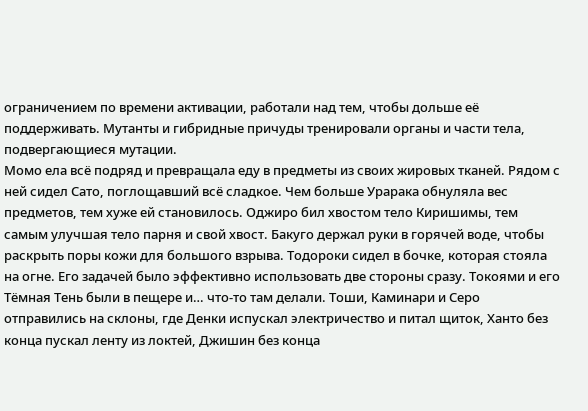ограничением по времени активации, работали над тем, чтобы дольше её поддерживать. Мутанты и гибридные причуды тренировали органы и части тела, подвергающиеся мутации.
Момо ела всё подряд и превращала еду в предметы из своих жировых тканей. Рядом с ней сидел Сато, поглощавший всё сладкое. Чем больше Урарака обнуляла вес предметов, тем хуже ей становилось. Оджиро бил хвостом тело Киришимы, тем самым улучшая тело парня и свой хвост. Бакуго держал руки в горячей воде, чтобы раскрыть поры кожи для большого взрыва. Тодороки сидел в бочке, которая стояла на огне. Его задачей было эффективно использовать две стороны сразу. Токоями и его Тёмная Тень были в пещере и… что-то там делали. Тоши, Каминари и Серо отправились на склоны, где Денки испускал электричество и питал щиток, Ханто без конца пускал ленту из локтей, Джишин без конца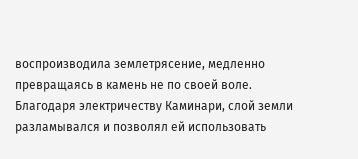воспроизводила землетрясение, медленно превращаясь в камень не по своей воле. Благодаря электричеству Каминари, слой земли разламывался и позволял ей использовать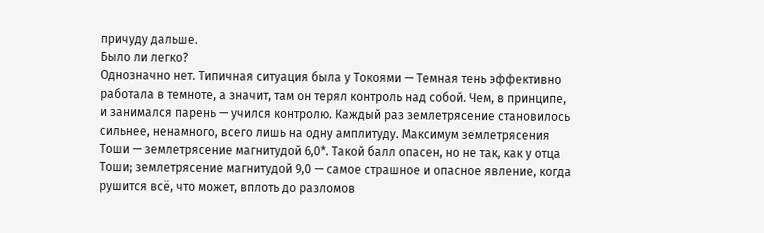причуду дальше.
Было ли легко?
Однозначно нет. Типичная ситуация была у Токоями — Темная тень эффективно работала в темноте, а значит, там он терял контроль над собой. Чем, в принципе, и занимался парень — учился контролю. Каждый раз землетрясение становилось сильнее, ненамного, всего лишь на одну амплитуду. Максимум землетрясения Тоши — землетрясение магнитудой 6,0*. Такой балл опасен, но не так, как у отца Тоши; землетрясение магнитудой 9,0 — самое страшное и опасное явление, когда рушится всё, что может, вплоть до разломов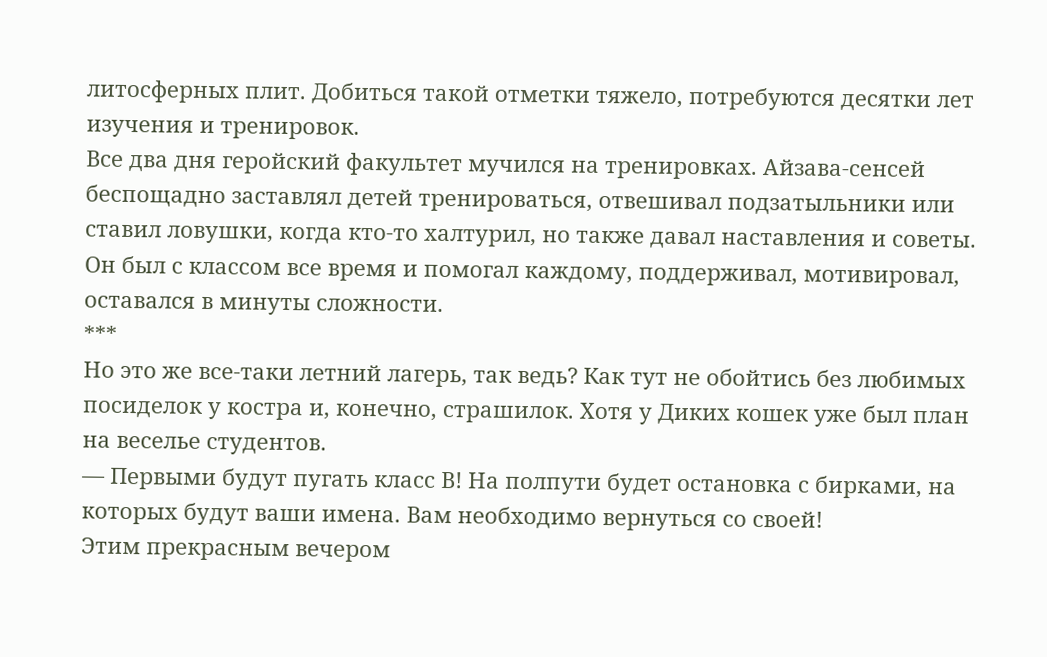литосферных плит. Добиться такой отметки тяжело, потребуются десятки лет изучения и тренировок.
Все два дня геройский факультет мучился на тренировках. Айзава-сенсей беспощадно заставлял детей тренироваться, отвешивал подзатыльники или ставил ловушки, когда кто-то халтурил, но также давал наставления и советы. Он был с классом все время и помогал каждому, поддерживал, мотивировал, оставался в минуты сложности.
***
Но это же все-таки летний лагерь, так ведь? Как тут не обойтись без любимых посиделок у костра и, конечно, страшилок. Хотя у Диких кошек уже был план на веселье студентов.
— Первыми будут пугать класс В! На полпути будет остановка с бирками, на которых будут ваши имена. Вам необходимо вернуться со своей!
Этим прекрасным вечером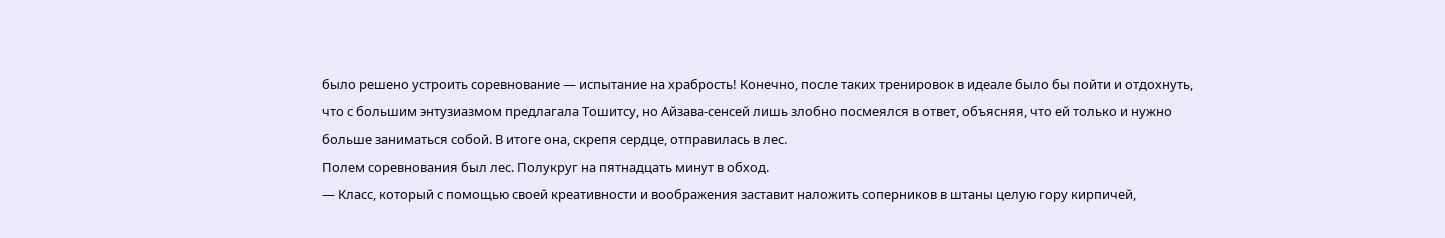было решено устроить соревнование — испытание на храбрость! Конечно, после таких тренировок в идеале было бы пойти и отдохнуть, что с большим энтузиазмом предлагала Тошитсу, но Айзава-сенсей лишь злобно посмеялся в ответ, объясняя, что ей только и нужно больше заниматься собой. В итоге она, скрепя сердце, отправилась в лес.
Полем соревнования был лес. Полукруг на пятнадцать минут в обход.
— Класс, который с помощью своей креативности и воображения заставит наложить соперников в штаны целую гору кирпичей,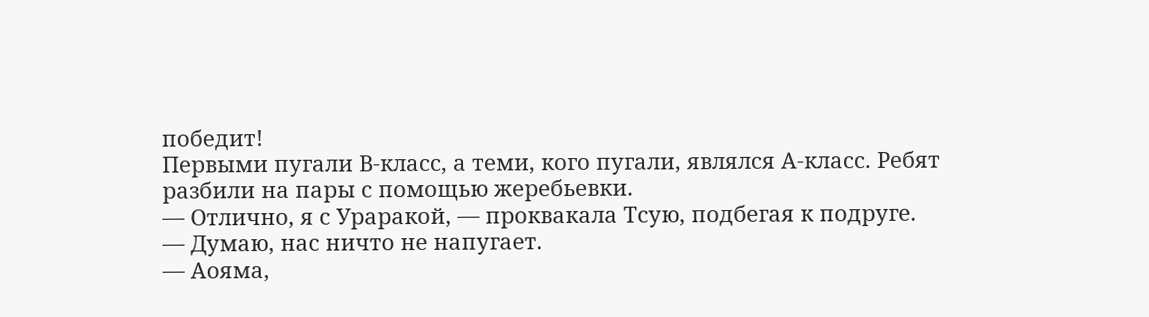победит!
Первыми пугали В-класс, а теми, кого пугали, являлся А-класс. Ребят разбили на пары с помощью жеребьевки.
— Отлично, я с Ураракой, — проквакала Тсую, подбегая к подруге.
— Думаю, нас ничто не напугает.
— Аояма,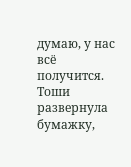думаю, у нас всё получится.
Тоши развернула бумажку,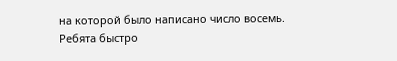на которой было написано число восемь. Ребята быстро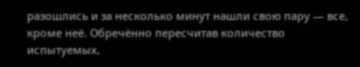разошлись и за несколько минут нашли свою пару — все, кроме неё. Обречённо пересчитав количество испытуемых,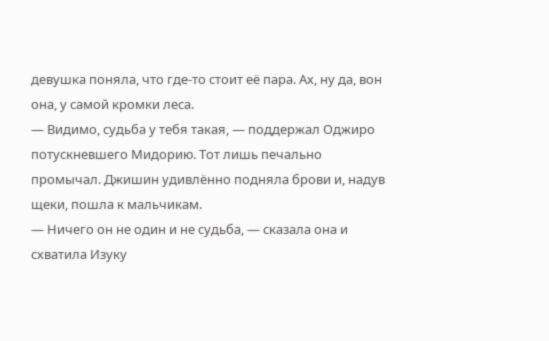девушка поняла, что где-то стоит её пара. Ах, ну да, вон она, у самой кромки леса.
— Видимо, судьба у тебя такая, — поддержал Оджиро потускневшего Мидорию. Тот лишь печально промычал. Джишин удивлённо подняла брови и, надув щеки, пошла к мальчикам.
— Ничего он не один и не судьба, — сказала она и схватила Изуку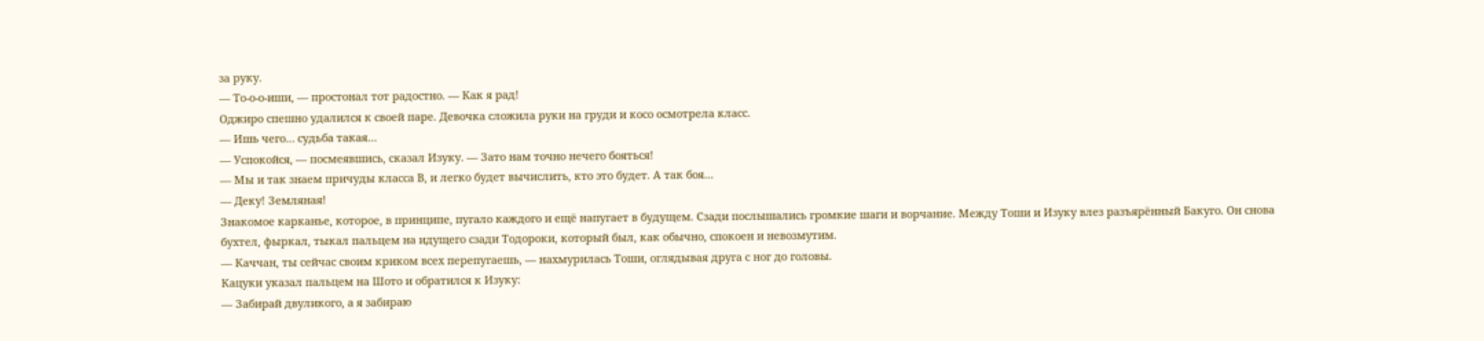за руку.
— То-о-о-иши, — простонал тот радостно. — Как я рад!
Оджиро спешно удалился к своей паре. Девочка сложила руки на груди и косо осмотрела класс.
— Ишь чего… судьба такая…
— Успокойся, — посмеявшись, сказал Изуку. — Зато нам точно нечего бояться!
— Мы и так знаем причуды класса В, и легко будет вычислить, кто это будет. А так боя…
— Деку! Земляная!
Знакомое карканье, которое, в принципе, пугало каждого и ещё напугает в будущем. Сзади послышались громкие шаги и ворчание. Между Тоши и Изуку влез разъярённый Бакуго. Он снова бухтел, фыркал, тыкал пальцем на идущего сзади Тодороки, который был, как обычно, спокоен и невозмутим.
— Каччан, ты сейчас своим криком всех перепугаешь, — нахмурилась Тоши, оглядывая друга с ног до головы.
Кацуки указал пальцем на Шото и обратился к Изуку:
— Забирай двуликого, а я забираю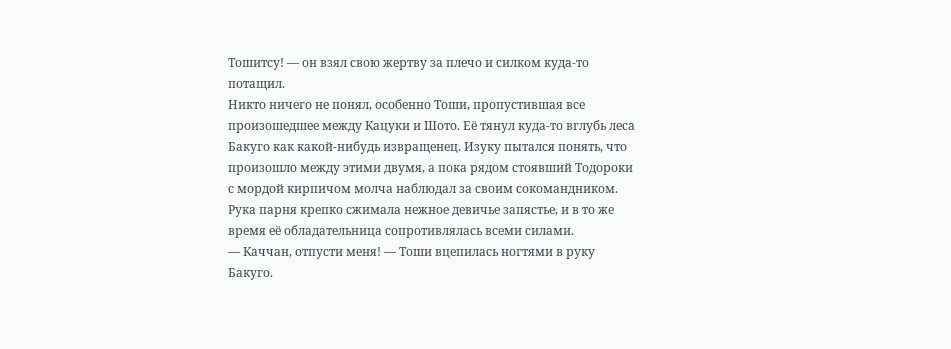Тошитсу! — он взял свою жертву за плечо и силком куда-то потащил.
Никто ничего не понял, особенно Тоши, пропустившая все произошедшее между Кацуки и Шото. Её тянул куда-то вглубь леса Бакуго как какой-нибудь извращенец. Изуку пытался понять, что произошло между этими двумя, а пока рядом стоявший Тодороки с мордой кирпичом молча наблюдал за своим сокомандником.
Рука парня крепко сжимала нежное девичье запястье, и в то же время её обладательница сопротивлялась всеми силами.
— Каччан, отпусти меня! — Тоши вцепилась ногтями в руку Бакуго.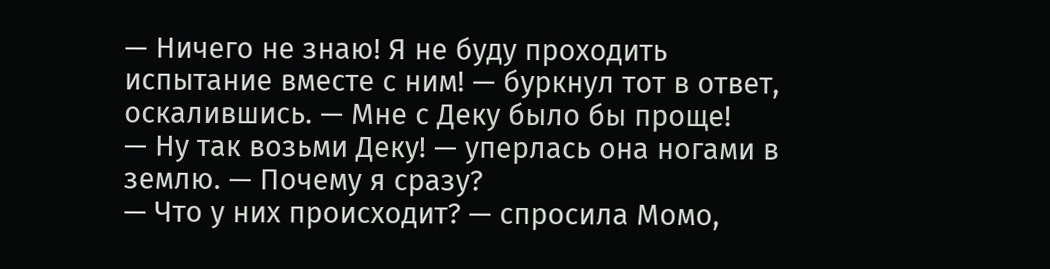— Ничего не знаю! Я не буду проходить испытание вместе с ним! — буркнул тот в ответ, оскалившись. — Мне с Деку было бы проще!
— Ну так возьми Деку! — уперлась она ногами в землю. — Почему я сразу?
— Что у них происходит? — спросила Момо,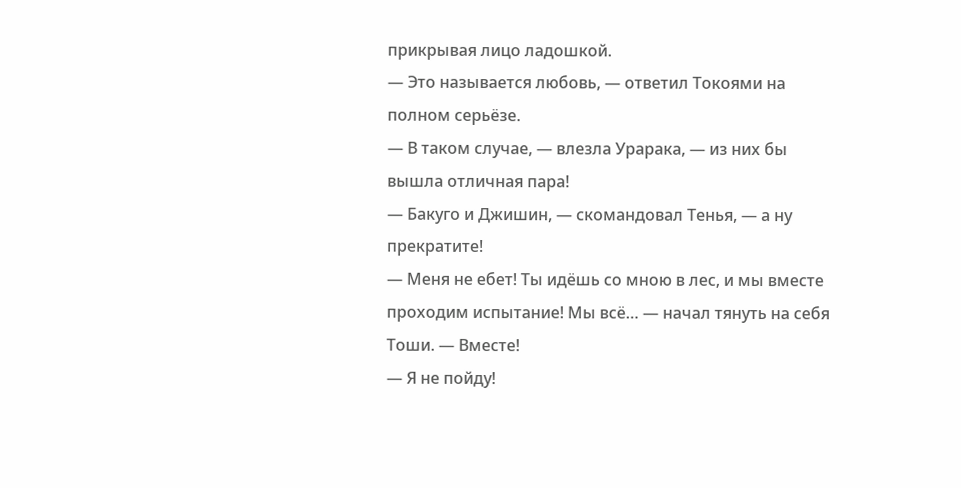прикрывая лицо ладошкой.
— Это называется любовь, — ответил Токоями на полном серьёзе.
— В таком случае, — влезла Урарака, — из них бы вышла отличная пара!
— Бакуго и Джишин, — скомандовал Тенья, — а ну прекратите!
— Меня не ебет! Ты идёшь со мною в лес, и мы вместе проходим испытание! Мы всё… — начал тянуть на себя Тоши. — Вместе!
— Я не пойду!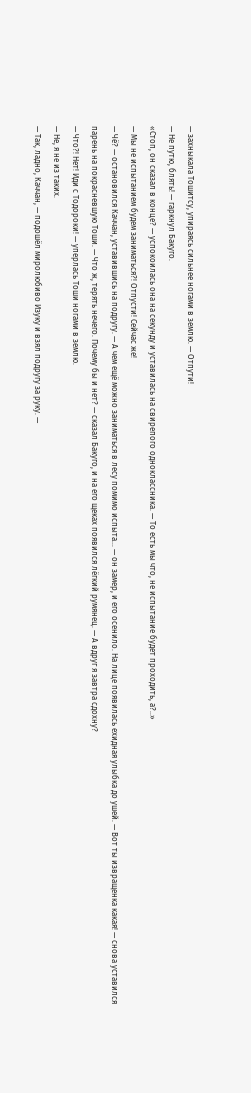— захныкала Тошитсу, упираясь сильнее ногами в землю. — Отпути!
— Не путю, блять! — гаркнул Бакуго.
«Стоп, он сказал в конце? — успокоилась она на секунду и уставилась на свирепого одноклассника. — То есть мы что, не испытание будет проходить, а?..»
— Мы не испытанием будем заниматься?! Отпусти! Сейчас же!
— Чё? — остановился Каччан, уставившись на подругу. — А чем ещё можно заниматься в лесу помимо испыта… — он замер, и его осенило. На лице появилась ехидная улыбка до ушей. — Вот ты извращенка какая! — снова уставился парень на покрасневшую Тоши. — Что ж, терять нечего. Почему бы и нет? — сказал Бакуго, и на его щеках появился лёгкий румянец. — А вдруг я завтра сдохну?
— Что?! Нет! Иди с Тодороки! — уперлась Тоши ногами в землю.
— Не, я не из таких.
— Так, ладно, Каччан, — подошёл миролюбиво Изуку и взял подругу за руку. —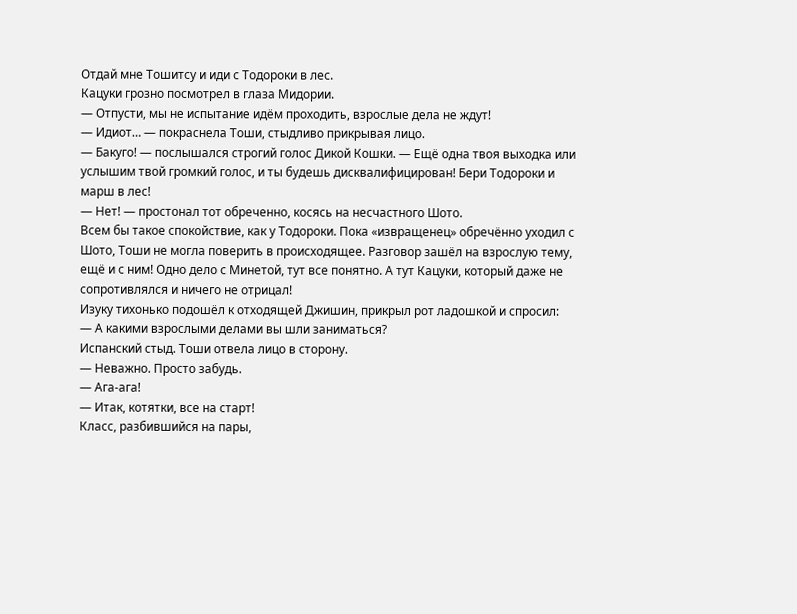Отдай мне Тошитсу и иди с Тодороки в лес.
Кацуки грозно посмотрел в глаза Мидории.
— Отпусти, мы не испытание идём проходить, взрослые дела не ждут!
— Идиот… — покраснела Тоши, стыдливо прикрывая лицо.
— Бакуго! — послышался строгий голос Дикой Кошки. — Ещё одна твоя выходка или услышим твой громкий голос, и ты будешь дисквалифицирован! Бери Тодороки и марш в лес!
— Нет! — простонал тот обреченно, косясь на несчастного Шото.
Всем бы такое спокойствие, как у Тодороки. Пока «извращенец» обречённо уходил с Шото, Тоши не могла поверить в происходящее. Разговор зашёл на взрослую тему, ещё и с ним! Одно дело с Минетой, тут все понятно. А тут Кацуки, который даже не сопротивлялся и ничего не отрицал!
Изуку тихонько подошёл к отходящей Джишин, прикрыл рот ладошкой и спросил:
— А какими взрослыми делами вы шли заниматься?
Испанский стыд. Тоши отвела лицо в сторону.
— Неважно. Просто забудь.
— Ага-ага!
— Итак, котятки, все на старт!
Класс, разбившийся на пары,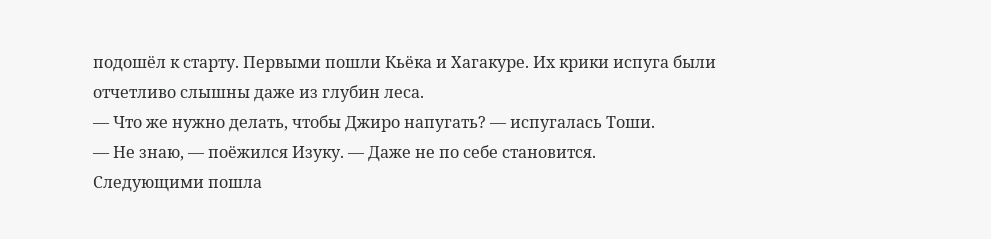подошёл к старту. Первыми пошли Кьёка и Хагакуре. Их крики испуга были отчетливо слышны даже из глубин леса.
— Что же нужно делать, чтобы Джиро напугать? — испугалась Тоши.
— Не знаю, — поёжился Изуку. — Даже не по себе становится.
Следующими пошла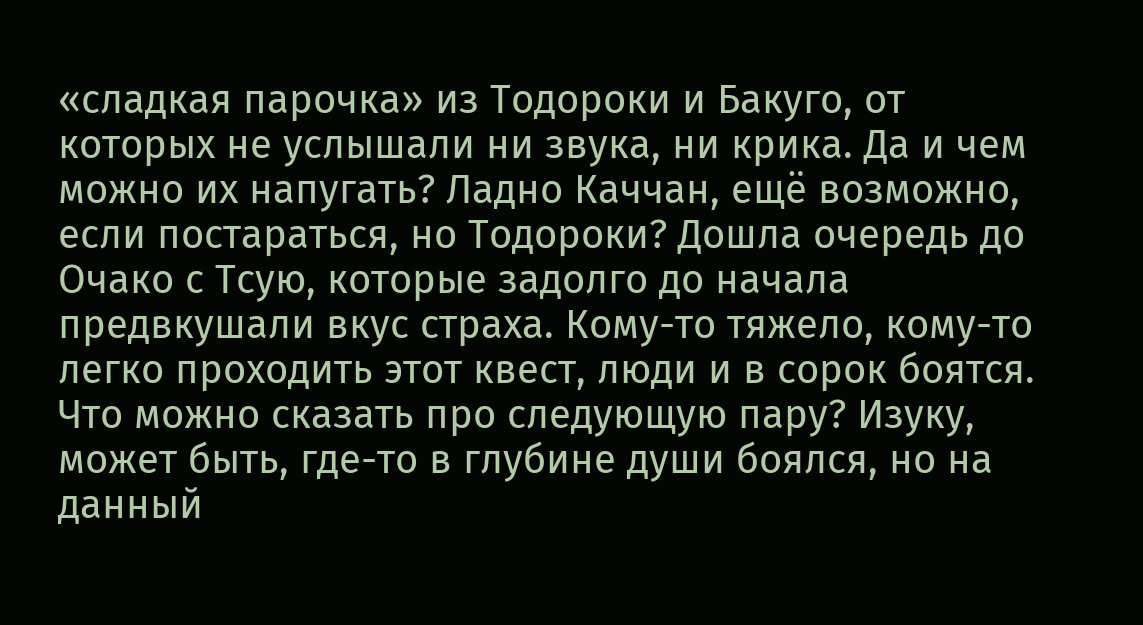«сладкая парочка» из Тодороки и Бакуго, от которых не услышали ни звука, ни крика. Да и чем можно их напугать? Ладно Каччан, ещё возможно, если постараться, но Тодороки? Дошла очередь до Очако с Тсую, которые задолго до начала предвкушали вкус страха. Кому-то тяжело, кому-то легко проходить этот квест, люди и в сорок боятся.
Что можно сказать про следующую пару? Изуку, может быть, где-то в глубине души боялся, но на данный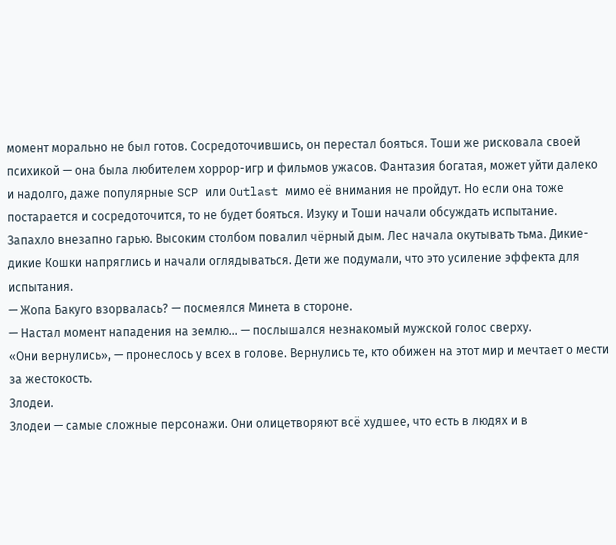момент морально не был готов. Сосредоточившись, он перестал бояться. Тоши же рисковала своей психикой — она была любителем хоррор-игр и фильмов ужасов. Фантазия богатая, может уйти далеко и надолго, даже популярные SCP или Outlast мимо её внимания не пройдут. Но если она тоже постарается и сосредоточится, то не будет бояться. Изуку и Тоши начали обсуждать испытание.
Запахло внезапно гарью. Высоким столбом повалил чёрный дым. Лес начала окутывать тьма. Дикие-дикие Кошки напряглись и начали оглядываться. Дети же подумали, что это усиление эффекта для испытания.
— Жопа Бакуго взорвалась? — посмеялся Минета в стороне.
— Настал момент нападения на землю… — послышался незнакомый мужской голос сверху.
«Они вернулись», — пронеслось у всех в голове. Вернулись те, кто обижен на этот мир и мечтает о мести за жестокость.
Злодеи.
Злодеи — самые сложные персонажи. Они олицетворяют всё худшее, что есть в людях и в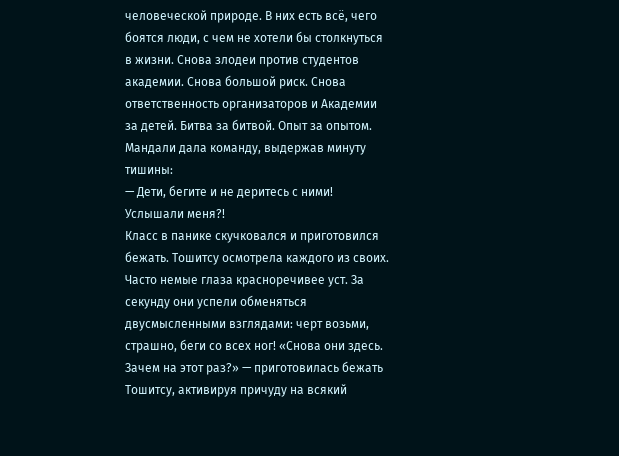человеческой природе. В них есть всё, чего боятся люди, с чем не хотели бы столкнуться в жизни. Снова злодеи против студентов академии. Снова большой риск. Снова ответственность организаторов и Академии за детей. Битва за битвой. Опыт за опытом. Мандали дала команду, выдержав минуту тишины:
— Дети, бегите и не деритесь с ними! Услышали меня?!
Класс в панике скучковался и приготовился бежать. Тошитсу осмотрела каждого из своих. Часто немые глаза красноречивее уст. За секунду они успели обменяться двусмысленными взглядами: черт возьми, страшно, беги со всех ног! «Снова они здесь. Зачем на этот раз?» — приготовилась бежать Тошитсу, активируя причуду на всякий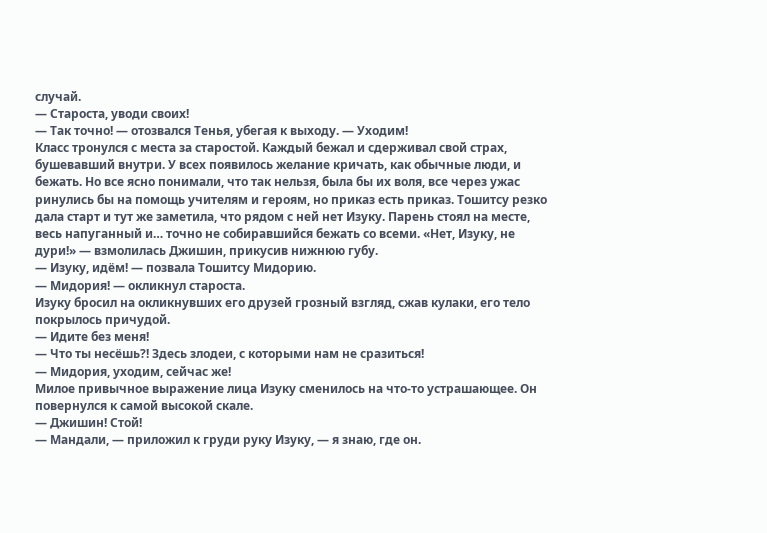случай.
— Староста, уводи своих!
— Так точно! — отозвался Тенья, убегая к выходу. — Уходим!
Класс тронулся с места за старостой. Каждый бежал и сдерживал свой страх, бушевавший внутри. У всех появилось желание кричать, как обычные люди, и бежать. Но все ясно понимали, что так нельзя, была бы их воля, все через ужас ринулись бы на помощь учителям и героям, но приказ есть приказ. Тошитсу резко дала старт и тут же заметила, что рядом с ней нет Изуку. Парень стоял на месте, весь напуганный и… точно не собиравшийся бежать со всеми. «Нет, Изуку, не дури!» — взмолилась Джишин, прикусив нижнюю губу.
— Изуку, идём! — позвала Тошитсу Мидорию.
— Мидория! — окликнул староста.
Изуку бросил на окликнувших его друзей грозный взгляд, сжав кулаки, его тело покрылось причудой.
— Идите без меня!
— Что ты несёшь?! Здесь злодеи, с которыми нам не сразиться!
— Мидория, уходим, сейчас же!
Милое привычное выражение лица Изуку сменилось на что-то устрашающее. Он повернулся к самой высокой скале.
— Джишин! Стой!
— Мандали, — приложил к груди руку Изуку, — я знаю, где он.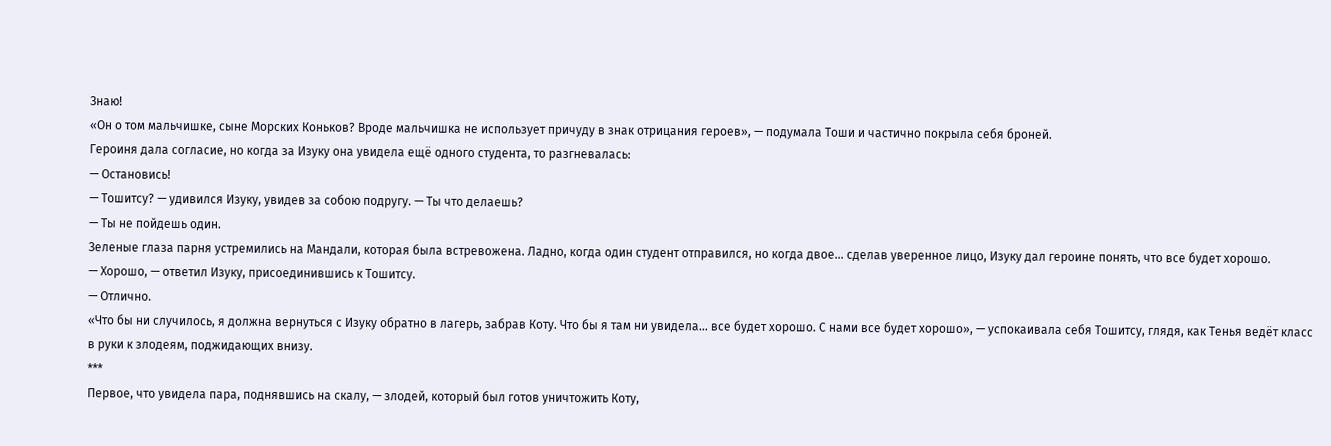Знаю!
«Он о том мальчишке, сыне Морских Коньков? Вроде мальчишка не использует причуду в знак отрицания героев», — подумала Тоши и частично покрыла себя броней.
Героиня дала согласие, но когда за Изуку она увидела ещё одного студента, то разгневалась:
— Остановись!
— Тошитсу? — удивился Изуку, увидев за собою подругу. — Ты что делаешь?
— Ты не пойдешь один.
Зеленые глаза парня устремились на Мандали, которая была встревожена. Ладно, когда один студент отправился, но когда двое… сделав уверенное лицо, Изуку дал героине понять, что все будет хорошо.
— Хорошо, — ответил Изуку, присоединившись к Тошитсу.
— Отлично.
«Что бы ни случилось, я должна вернуться с Изуку обратно в лагерь, забрав Коту. Что бы я там ни увидела… все будет хорошо. С нами все будет хорошо», — успокаивала себя Тошитсу, глядя, как Тенья ведёт класс в руки к злодеям, поджидающих внизу.
***
Первое, что увидела пара, поднявшись на скалу, — злодей, который был готов уничтожить Коту,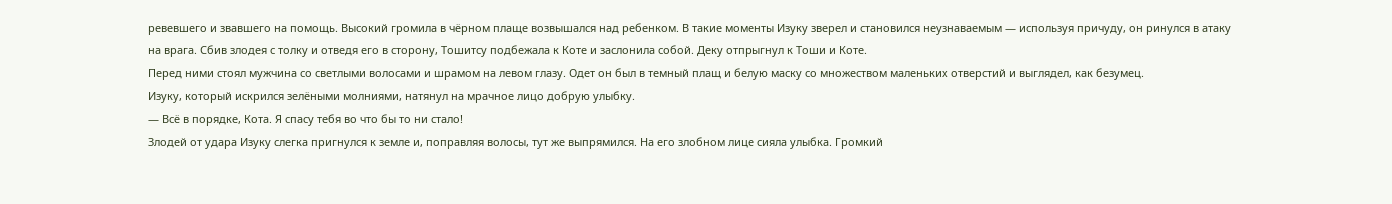ревевшего и звавшего на помощь. Высокий громила в чёрном плаще возвышался над ребенком. В такие моменты Изуку зверел и становился неузнаваемым — используя причуду, он ринулся в атаку на врага. Сбив злодея с толку и отведя его в сторону, Тошитсу подбежала к Коте и заслонила собой. Деку отпрыгнул к Тоши и Коте.
Перед ними стоял мужчина со светлыми волосами и шрамом на левом глазу. Одет он был в темный плащ и белую маску со множеством маленьких отверстий и выглядел, как безумец.
Изуку, который искрился зелёными молниями, натянул на мрачное лицо добрую улыбку.
— Всё в порядке, Кота. Я спасу тебя во что бы то ни стало!
Злодей от удара Изуку слегка пригнулся к земле и, поправляя волосы, тут же выпрямился. На его злобном лице сияла улыбка. Громкий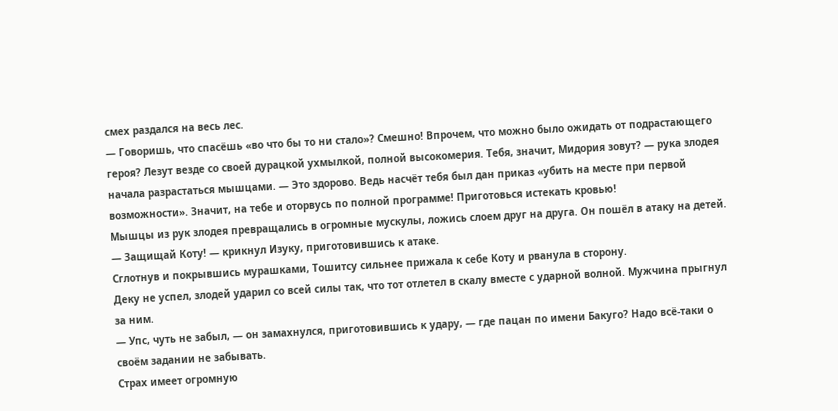смех раздался на весь лес.
— Говоришь, что спасёшь «во что бы то ни стало»? Смешно! Впрочем, что можно было ожидать от подрастающего героя? Лезут везде со своей дурацкой ухмылкой, полной высокомерия. Тебя, значит, Мидория зовут? — рука злодея начала разрастаться мышцами. — Это здорово. Ведь насчёт тебя был дан приказ «убить на месте при первой возможности». Значит, на тебе и оторвусь по полной программе! Приготовься истекать кровью!
Мышцы из рук злодея превращались в огромные мускулы, ложись слоем друг на друга. Он пошёл в атаку на детей.
— Защищай Коту! — крикнул Изуку, приготовившись к атаке.
Сглотнув и покрывшись мурашками, Тошитсу сильнее прижала к себе Коту и рванула в сторону.
Деку не успел, злодей ударил со всей силы так, что тот отлетел в скалу вместе с ударной волной. Мужчина прыгнул за ним.
— Упс, чуть не забыл, — он замахнулся, приготовившись к удару, — где пацан по имени Бакуго? Надо всё-таки о своём задании не забывать.
Страх имеет огромную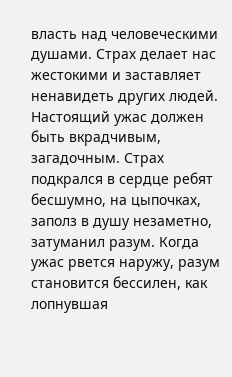власть над человеческими душами. Страх делает нас жестокими и заставляет ненавидеть других людей. Настоящий ужас должен быть вкрадчивым, загадочным. Страх подкрался в сердце ребят бесшумно, на цыпочках, заполз в душу незаметно, затуманил разум. Когда ужас рвется наружу, разум становится бессилен, как лопнувшая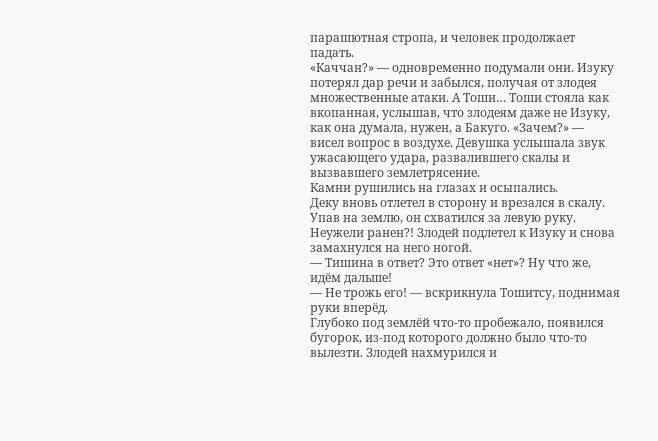парашютная стропа, и человек продолжает падать.
«Каччан?» — одновременно подумали они. Изуку потерял дар речи и забылся, получая от злодея множественные атаки. А Тоши… Тоши стояла как вкопанная, услышав, что злодеям даже не Изуку, как она думала, нужен, а Бакуго. «Зачем?» — висел вопрос в воздухе. Девушка услышала звук ужасающего удара, развалившего скалы и вызвавшего землетрясение.
Камни рушились на глазах и осыпались.
Деку вновь отлетел в сторону и врезался в скалу. Упав на землю, он схватился за левую руку. Неужели ранен?! Злодей подлетел к Изуку и снова замахнулся на него ногой.
— Тишина в ответ? Это ответ «нет»? Ну что же, идём дальше!
— Не трожь его! — вскрикнула Тошитсу, поднимая руки вперёд.
Глубоко под землёй что-то пробежало, появился бугорок, из-под которого должно было что-то вылезти. Злодей нахмурился и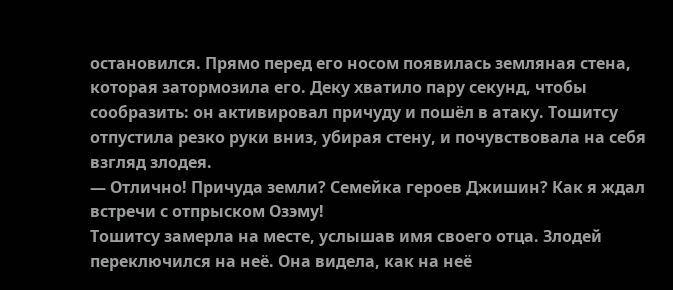остановился. Прямо перед его носом появилась земляная стена, которая затормозила его. Деку хватило пару секунд, чтобы сообразить: он активировал причуду и пошёл в атаку. Тошитсу отпустила резко руки вниз, убирая стену, и почувствовала на себя взгляд злодея.
— Отлично! Причуда земли? Семейка героев Джишин? Как я ждал встречи с отпрыском Озэму!
Тошитсу замерла на месте, услышав имя своего отца. Злодей переключился на неё. Она видела, как на неё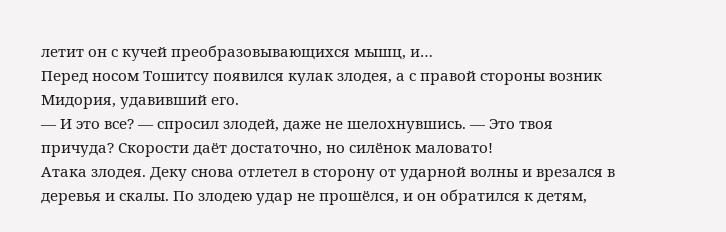летит он с кучей преобразовывающихся мышц, и…
Перед носом Тошитсу появился кулак злодея, а с правой стороны возник Мидория, удавивший его.
— И это все? — спросил злодей, даже не шелохнувшись. — Это твоя причуда? Скорости даёт достаточно, но силёнок маловато!
Атака злодея. Деку снова отлетел в сторону от ударной волны и врезался в деревья и скалы. По злодею удар не прошёлся, и он обратился к детям,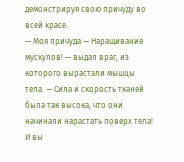демонстрируя свою причуду во всей красе.
— Моя причуда — Наращивание мускулов! — выдал враг, из которого вырастали мышцы тела. — Сила и скорость тканей была так высока, что они начинали нарастать поверх тела! И вы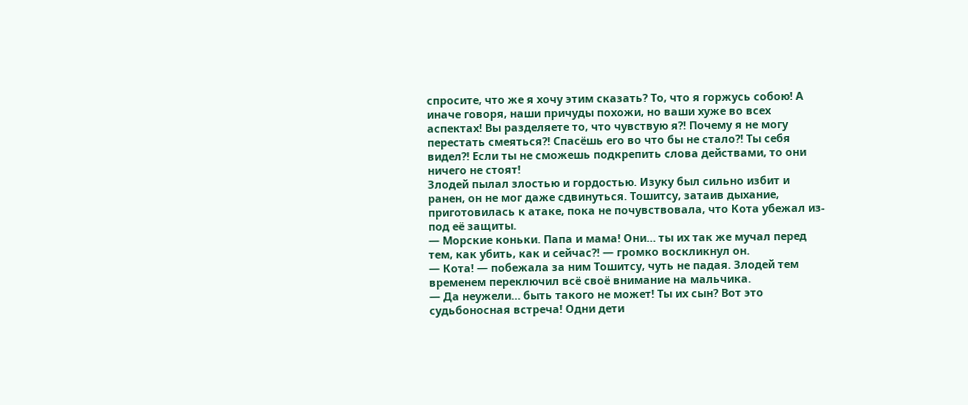спросите, что же я хочу этим сказать? То, что я горжусь собою! А иначе говоря, наши причуды похожи, но ваши хуже во всех аспектах! Вы разделяете то, что чувствую я?! Почему я не могу перестать смеяться?! Спасёшь его во что бы не стало?! Ты себя видел?! Если ты не сможешь подкрепить слова действами, то они ничего не стоят!
Злодей пылал злостью и гордостью. Изуку был сильно избит и ранен, он не мог даже сдвинуться. Тошитсу, затаив дыхание, приготовилась к атаке, пока не почувствовала, что Кота убежал из-под её защиты.
— Морские коньки. Папа и мама! Они… ты их так же мучал перед тем, как убить, как и сейчас?! — громко воскликнул он.
— Кота! — побежала за ним Тошитсу, чуть не падая. Злодей тем временем переключил всё своё внимание на мальчика.
— Да неужели… быть такого не может! Ты их сын? Вот это судьбоносная встреча! Одни дети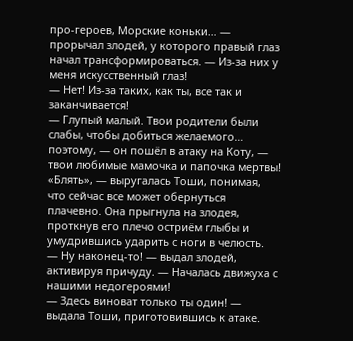про-героев, Морские коньки… — прорычал злодей, у которого правый глаз начал трансформироваться. — Из-за них у меня искусственный глаз!
— Нет! Из-за таких, как ты, все так и заканчивается!
— Глупый малый. Твои родители были слабы, чтобы добиться желаемого… поэтому, — он пошёл в атаку на Коту, — твои любимые мамочка и папочка мертвы!
«Блять», — выругалась Тоши, понимая, что сейчас все может обернуться плачевно. Она прыгнула на злодея, проткнув его плечо остриём глыбы и умудрившись ударить с ноги в челюсть.
— Ну наконец-то! — выдал злодей, активируя причуду. — Началась движуха с нашими недогероями!
— Здесь виноват только ты один! — выдала Тоши, приготовившись к атаке.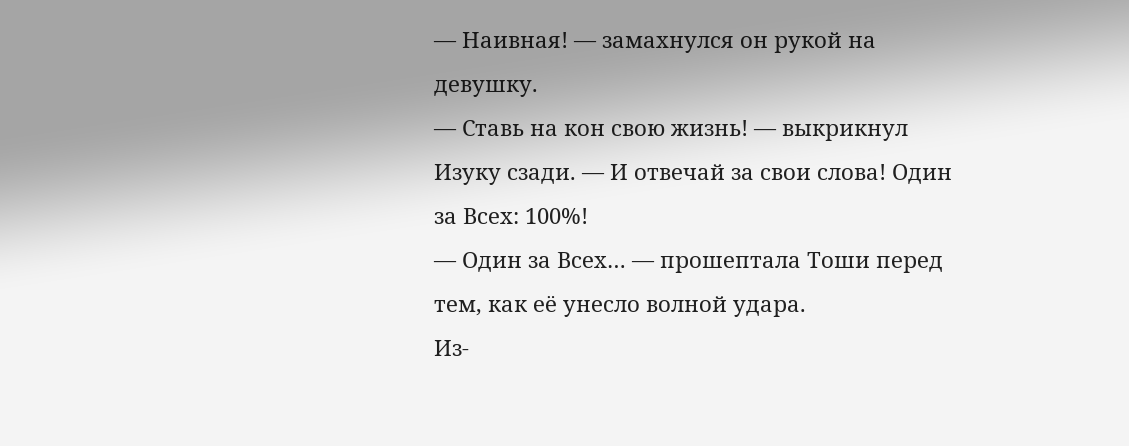— Наивная! — замахнулся он рукой на девушку.
— Ставь на кон свою жизнь! — выкрикнул Изуку сзади. — И отвечай за свои слова! Один за Всех: 100%!
— Один за Всех… — прошептала Тоши перед тем, как её унесло волной удара.
Из-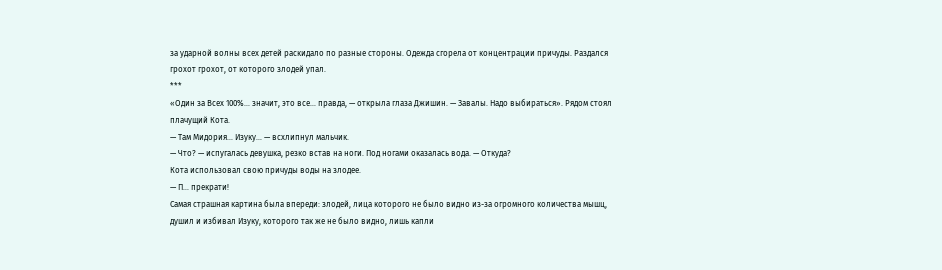за ударной волны всех детей раскидало по разные стороны. Одежда сгорела от концентрации причуды. Раздался грохот грохот, от которого злодей упал.
***
«Один за Всех 100%... значит, это все… правда, — открыла глаза Джишин. — Завалы. Надо выбираться». Рядом стоял плачущий Кота.
— Там Мидория… Изуку… — всхлипнул мальчик.
— Что? — испугалась девушка, резко встав на ноги. Под ногами оказалась вода. — Откуда?
Кота использовал свою причуды воды на злодее.
— П… прекрати!
Самая страшная картина была впереди: злодей, лица которого не было видно из-за огромного количества мышц, душил и избивал Изуку, которого так же не было видно, лишь капли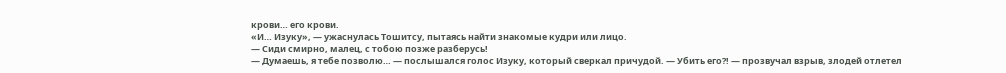крови… его крови.
«И… Изуку», — ужаснулась Тошитсу, пытаясь найти знакомые кудри или лицо.
— Сиди смирно, малец, с тобою позже разберусь!
— Думаешь, я тебе позволю… — послышался голос Изуку, который сверкал причудой. — Убить его?! — прозвучал взрыв, злодей отлетел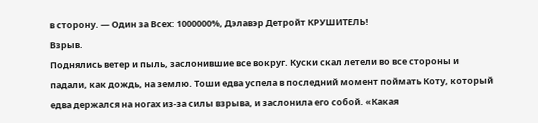в сторону. — Один за Всех: 1000000%, Дэлавэр Детройт КРУШИТЕЛЬ!
Взрыв.
Поднялись ветер и пыль, заслонившие все вокруг. Куски скал летели во все стороны и падали, как дождь, на землю. Тоши едва успела в последний момент поймать Коту, который едва держался на ногах из-за силы взрыва, и заслонила его собой. «Какая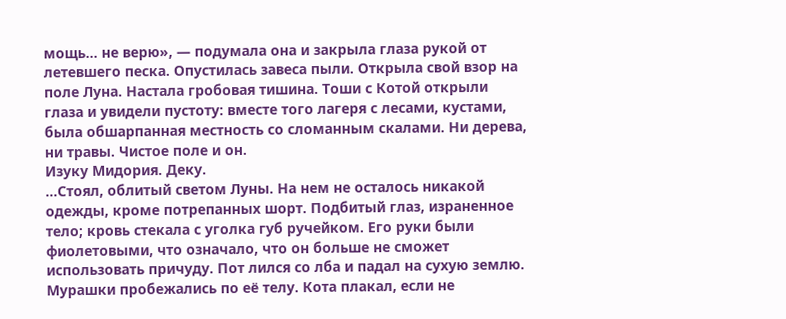мощь… не верю», — подумала она и закрыла глаза рукой от летевшего песка. Опустилась завеса пыли. Открыла свой взор на поле Луна. Настала гробовая тишина. Тоши с Котой открыли глаза и увидели пустоту: вместе того лагеря с лесами, кустами, была обшарпанная местность со сломанным скалами. Ни дерева, ни травы. Чистое поле и он.
Изуку Мидория. Деку.
…Стоял, облитый светом Луны. На нем не осталось никакой одежды, кроме потрепанных шорт. Подбитый глаз, израненное тело; кровь стекала с уголка губ ручейком. Его руки были фиолетовыми, что означало, что он больше не сможет использовать причуду. Пот лился со лба и падал на сухую землю.
Мурашки пробежались по её телу. Кота плакал, если не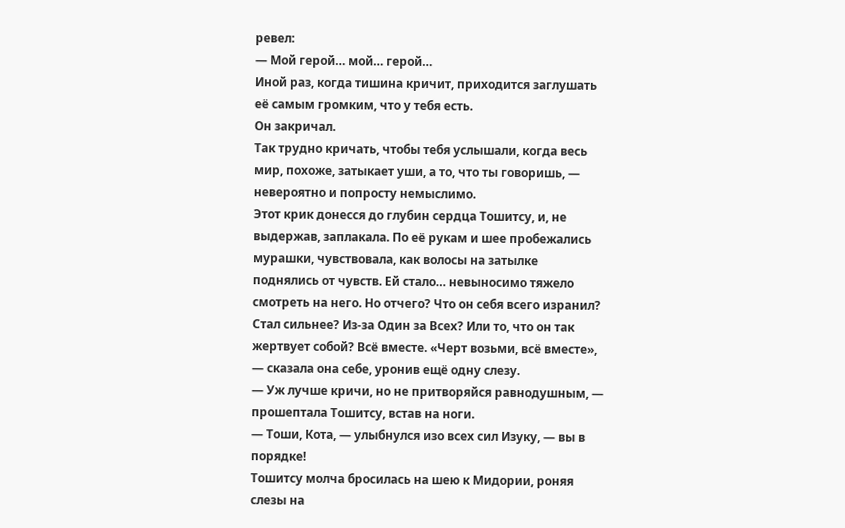ревел:
— Мой герой… мой… герой…
Иной раз, когда тишина кричит, приходится заглушать её самым громким, что у тебя есть.
Он закричал.
Так трудно кричать, чтобы тебя услышали, когда весь мир, похоже, затыкает уши, а то, что ты говоришь, — невероятно и попросту немыслимо.
Этот крик донесся до глубин сердца Тошитсу, и, не выдержав, заплакала. По её рукам и шее пробежались мурашки, чувствовала, как волосы на затылке поднялись от чувств. Ей стало… невыносимо тяжело смотреть на него. Но отчего? Что он себя всего изранил? Стал сильнее? Из-за Один за Всех? Или то, что он так жертвует собой? Всё вместе. «Черт возьми, всё вместе», — сказала она себе, уронив ещё одну слезу.
— Уж лучше кричи, но не притворяйся равнодушным, — прошептала Тошитсу, встав на ноги.
— Тоши, Кота, — улыбнулся изо всех сил Изуку, — вы в порядке!
Тошитсу молча бросилась на шею к Мидории, роняя слезы на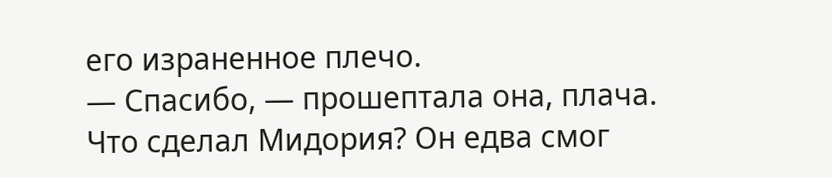его израненное плечо.
— Спасибо, — прошептала она, плача.
Что сделал Мидория? Он едва смог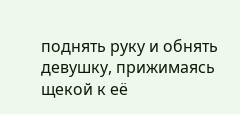поднять руку и обнять девушку, прижимаясь щекой к её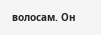волосам. Он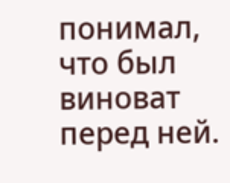понимал, что был виноват перед ней.